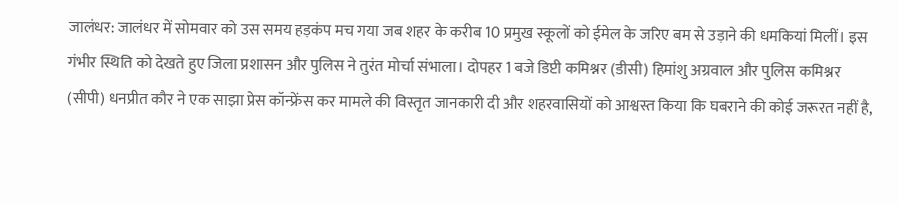जालंधर: जालंधर में सोमवार को उस समय हड़कंप मच गया जब शहर के करीब 10 प्रमुख स्कूलों को ईमेल के जरिए बम से उड़ाने की धमकियां मिलीं। इस गंभीर स्थिति को देखते हुए जिला प्रशासन और पुलिस ने तुरंत मोर्चा संभाला। दोपहर 1 बजे डिप्टी कमिश्नर (डीसी) हिमांशु अग्रवाल और पुलिस कमिश्नर (सीपी) धनप्रीत कौर ने एक साझा प्रेस कॉन्फ्रेंस कर मामले की विस्तृत जानकारी दी और शहरवासियों को आश्वस्त किया कि घबराने की कोई जरूरत नहीं है,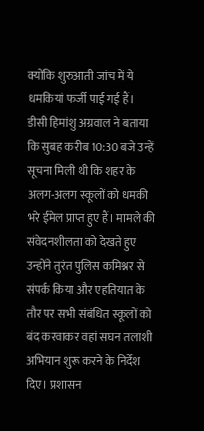क्योंकि शुरुआती जांच में ये धमकियां फर्जी पाई गई हैं।
डीसी हिमांशु अग्रवाल ने बताया कि सुबह करीब 10:30 बजे उन्हें सूचना मिली थी कि शहर के अलग-अलग स्कूलों को धमकी भरे ईमेल प्राप्त हुए हैं। मामले की संवेदनशीलता को देखते हुए उन्होंने तुरंत पुलिस कमिश्नर से संपर्क किया और एहतियात के तौर पर सभी संबंधित स्कूलों को बंद करवाकर वहां सघन तलाशी अभियान शुरू करने के निर्देश दिए। प्रशासन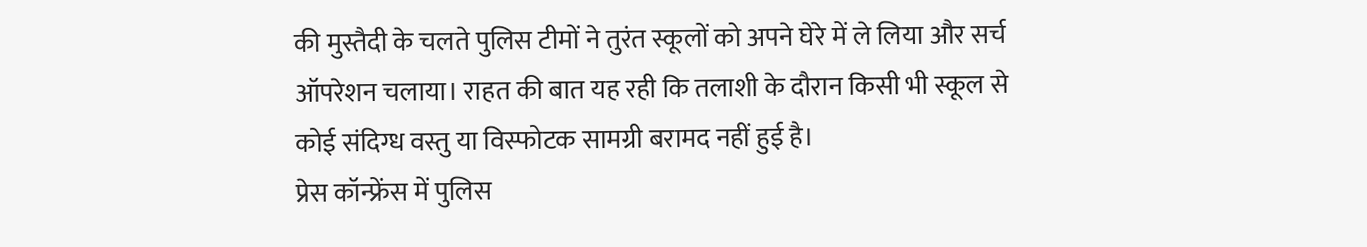की मुस्तैदी के चलते पुलिस टीमों ने तुरंत स्कूलों को अपने घेरे में ले लिया और सर्च ऑपरेशन चलाया। राहत की बात यह रही कि तलाशी के दौरान किसी भी स्कूल से कोई संदिग्ध वस्तु या विस्फोटक सामग्री बरामद नहीं हुई है।
प्रेस कॉन्फ्रेंस में पुलिस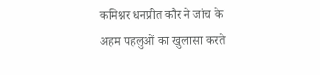कमिश्नर धनप्रीत कौर ने जांच के अहम पहलुओं का खुलासा करते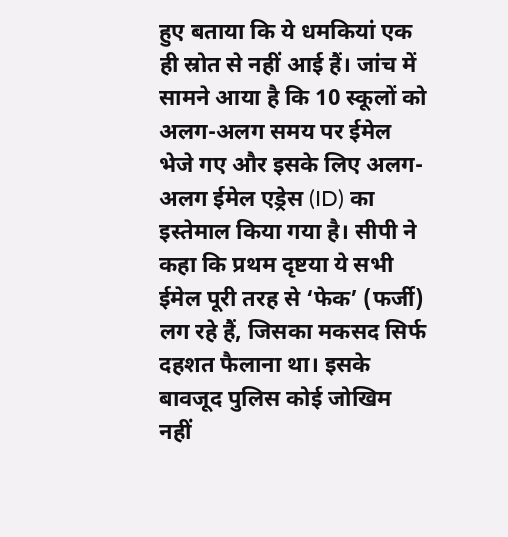हुए बताया कि ये धमकियां एक ही स्रोत से नहीं आई हैं। जांच में सामने आया है कि 10 स्कूलों को अलग-अलग समय पर ईमेल भेजे गए और इसके लिए अलग-अलग ईमेल एड्रेस (ID) का इस्तेमाल किया गया है। सीपी ने कहा कि प्रथम दृष्टया ये सभी ईमेल पूरी तरह से ‘फेक’ (फर्जी) लग रहे हैं, जिसका मकसद सिर्फ दहशत फैलाना था। इसके बावजूद पुलिस कोई जोखिम नहीं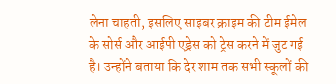लेना चाहती, इसलिए साइबर क्राइम की टीम ईमेल के सोर्स और आईपी एड्रेस को ट्रेस करने में जुट गई है। उन्होंने बताया कि देर शाम तक सभी स्कूलों की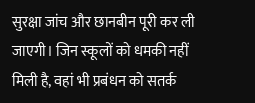सुरक्षा जांच और छानबीन पूरी कर ली जाएगी। जिन स्कूलों को धमकी नहीं मिली है, वहां भी प्रबंधन को सतर्क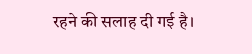रहने की सलाह दी गई है।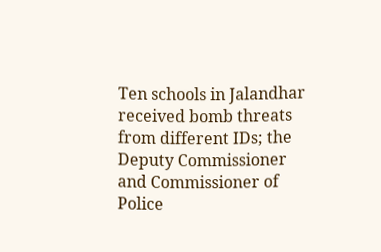Ten schools in Jalandhar received bomb threats from different IDs; the Deputy Commissioner and Commissioner of Police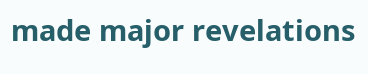made major revelations